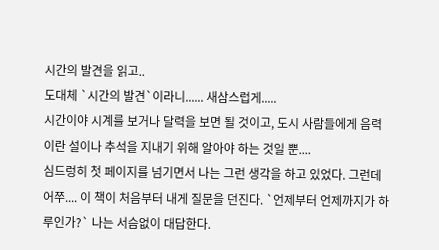시간의 발견을 읽고..
도대체 `시간의 발견`이라니...... 새삼스럽게.....
시간이야 시계를 보거나 달력을 보면 될 것이고, 도시 사람들에게 음력이란 설이나 추석을 지내기 위해 알아야 하는 것일 뿐....
심드렁히 첫 페이지를 넘기면서 나는 그런 생각을 하고 있었다. 그런데 어쭈.... 이 책이 처음부터 내게 질문을 던진다. `언제부터 언제까지가 하루인가?` 나는 서슴없이 대답한다.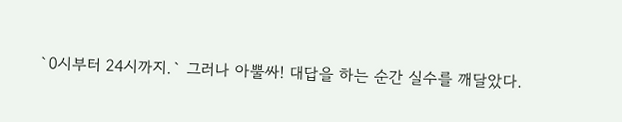`0시부터 24시까지.` 그러나 아뿔싸! 대답을 하는 순간 실수를 깨달았다.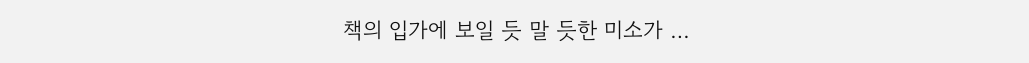책의 입가에 보일 듯 말 듯한 미소가 …